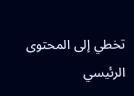تخطي إلى المحتوى الرئيسي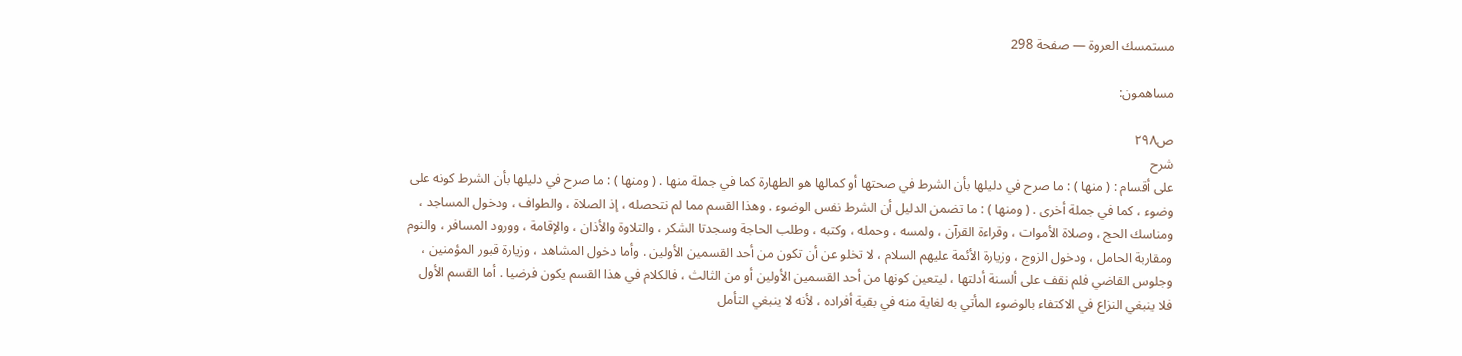مستمسك العروة — صفحة 298

مساهمون:

ص٢٩٨
شرح
على أقسام : ( منها ) : ما صرح في دليلها بأن الشرط في صحتها أو كمالها هو الطهارة كما في جملة منها . ( ومنها ) : ما صرح في دليلها بأن الشرط كونه على وضوء ، كما في جملة أخرى . ( ومنها ) : ما تضمن الدليل أن الشرط نفس الوضوء . وهذا القسم مما لم نتحصله ، إذ الصلاة ، والطواف ، ودخول المساجد ، ومناسك الحج ، وصلاة الأموات ، وقراءة القرآن ، ولمسه ، وحمله ، وكتبه ، وطلب الحاجة وسجدتا الشكر ، والتلاوة والأذان ، والإقامة ، وورود المسافر ، والنوم ومقاربة الحامل ، ودخول الزوج ، وزيارة الأئمة عليهم السلام ، لا تخلو عن أن تكون من أحد القسمين الأولين . وأما دخول المشاهد ، وزيارة قبور المؤمنين ، وجلوس القاضي فلم نقف على ألسنة أدلتها ، ليتعين كونها من أحد القسمين الأولين أو من الثالث ، فالكلام في هذا القسم يكون فرضيا . أما القسم الأول فلا ينبغي النزاع في الاكتفاء بالوضوء المأتي به لغاية منه في بقية أفراده ، لأنه لا ينبغي التأمل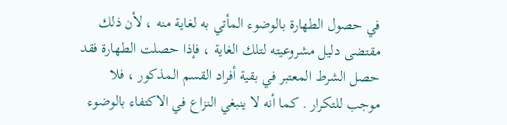في حصول الطهارة بالوضوء المأتي به لغاية منه ، لأن ذلك مقتضى دليل مشروعيته لتلك الغاية ، فإذا حصلت الطهارة فقد حصل الشرط المعتبر في بقية أفراد القسم المذكور ، فلا موجب للتكرار . كما أنه لا ينبغي النزاع في الاكتفاء بالوضوء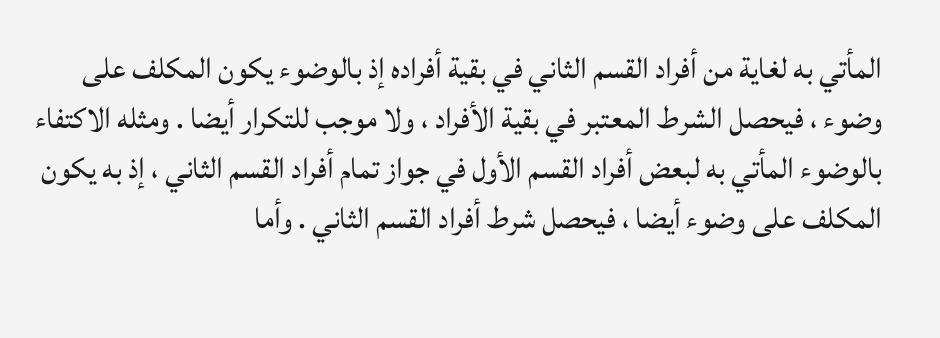المأتي به لغاية من أفراد القسم الثاني في بقية أفراده إذ بالوضوء يكون المكلف على وضوء ، فيحصل الشرط المعتبر في بقية الأفراد ، ولا موجب للتكرار أيضا . ومثله الاكتفاء بالوضوء المأتي به لبعض أفراد القسم الأول في جواز تمام أفراد القسم الثاني ، إذ به يكون المكلف على وضوء أيضا ، فيحصل شرط أفراد القسم الثاني . وأما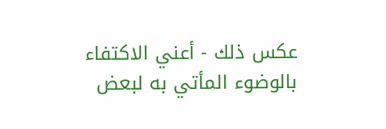عكس ذلك - أعني الاكتفاء بالوضوء المأتي به لبعض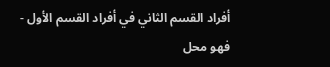أفراد القسم الثاني في أفراد القسم الأول - فهو محل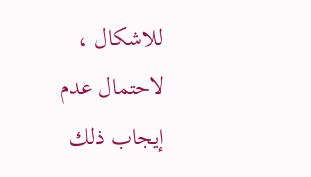للاشكال ، لاحتمال عدم إيجاب ذلك